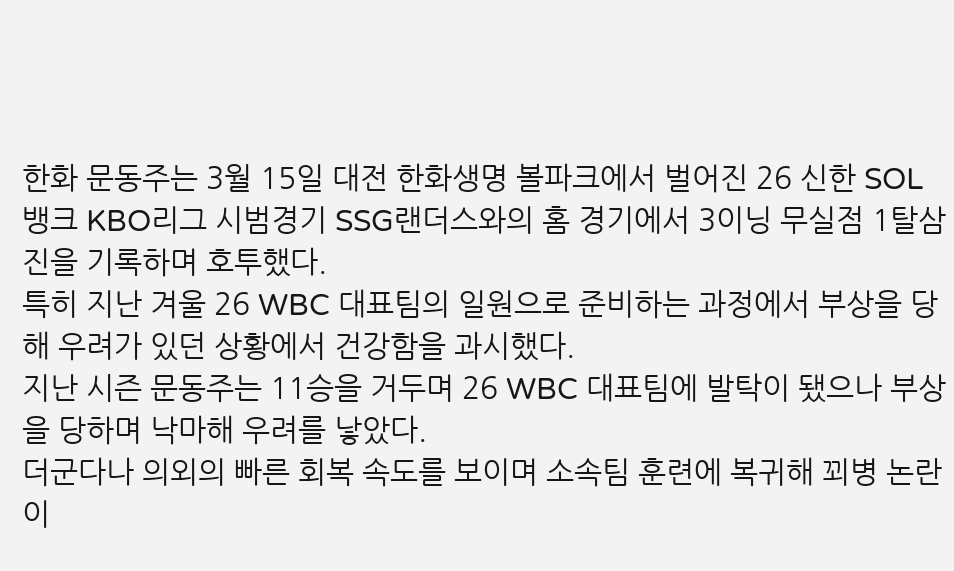한화 문동주는 3월 15일 대전 한화생명 볼파크에서 벌어진 26 신한 SOL 뱅크 KBO리그 시범경기 SSG랜더스와의 홈 경기에서 3이닝 무실점 1탈삼진을 기록하며 호투했다.
특히 지난 겨울 26 WBC 대표팀의 일원으로 준비하는 과정에서 부상을 당해 우려가 있던 상황에서 건강함을 과시했다.
지난 시즌 문동주는 11승을 거두며 26 WBC 대표팀에 발탁이 됐으나 부상을 당하며 낙마해 우려를 낳았다.
더군다나 의외의 빠른 회복 속도를 보이며 소속팀 훈련에 복귀해 꾀병 논란이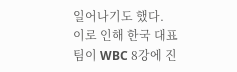일어나기도 했다.
이로 인해 한국 대표팀이 WBC 8강에 진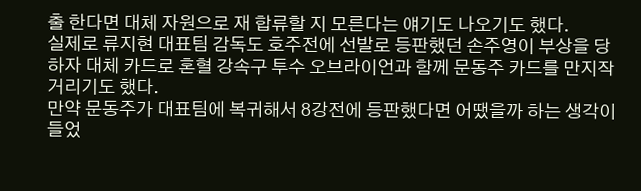출 한다면 대체 자원으로 재 합류할 지 모른다는 얘기도 나오기도 했다.
실제로 류지현 대표팀 감독도 호주전에 선발로 등판했던 손주영이 부상을 당하자 대체 카드로 혼혈 강속구 투수 오브라이언과 함께 문동주 카드를 만지작 거리기도 했다.
만약 문동주가 대표팀에 복귀해서 8강전에 등판했다면 어땠을까 하는 생각이 들었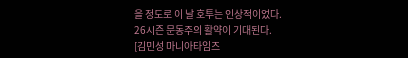을 정도로 이 날 호투는 인상적이었다.
26시즌 문동주의 활약이 기대된다.
[김민성 마니아타임즈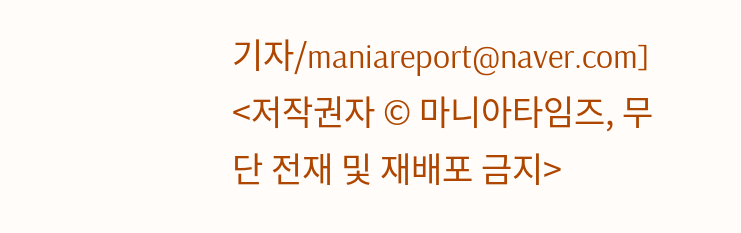기자/maniareport@naver.com]
<저작권자 © 마니아타임즈, 무단 전재 및 재배포 금지>